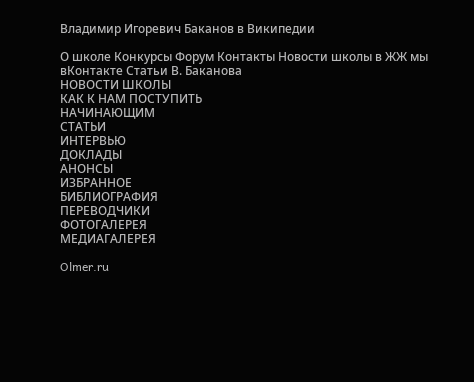Владимир Игоревич Баканов в Википедии

О школе Конкурсы Форум Контакты Новости школы в ЖЖ мы вКонтакте Статьи В. Баканова
НОВОСТИ ШКОЛЫ
КАК К НАМ ПОСТУПИТЬ
НАЧИНАЮЩИМ
СТАТЬИ
ИНТЕРВЬЮ
ДОКЛАДЫ
АНОНСЫ
ИЗБРАННОЕ
БИБЛИОГРАФИЯ
ПЕРЕВОДЧИКИ
ФОТОГАЛЕРЕЯ
МЕДИАГАЛЕРЕЯ

Olmer.ru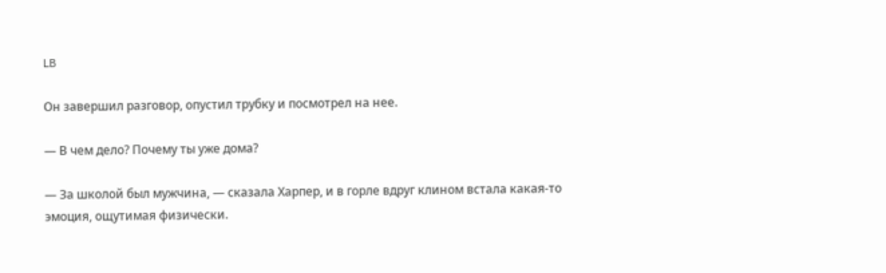LB

Он завершил разговор, опустил трубку и посмотрел на нее.

— В чем дело? Почему ты уже дома?

— За школой был мужчина, — сказала Харпер, и в горле вдруг клином встала какая-то эмоция, ощутимая физически.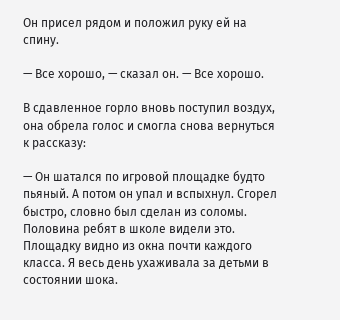Он присел рядом и положил руку ей на спину.

— Все хорошо, — сказал он. — Все хорошо.

В сдавленное горло вновь поступил воздух, она обрела голос и смогла снова вернуться к рассказу:

— Он шатался по игровой площадке будто пьяный. А потом он упал и вспыхнул. Сгорел быстро, словно был сделан из соломы. Половина ребят в школе видели это. Площадку видно из окна почти каждого класса. Я весь день ухаживала за детьми в состоянии шока.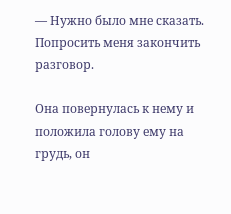— Нужно было мне сказать. Попросить меня закончить разговор.

Она повернулась к нему и положила голову ему на грудь, он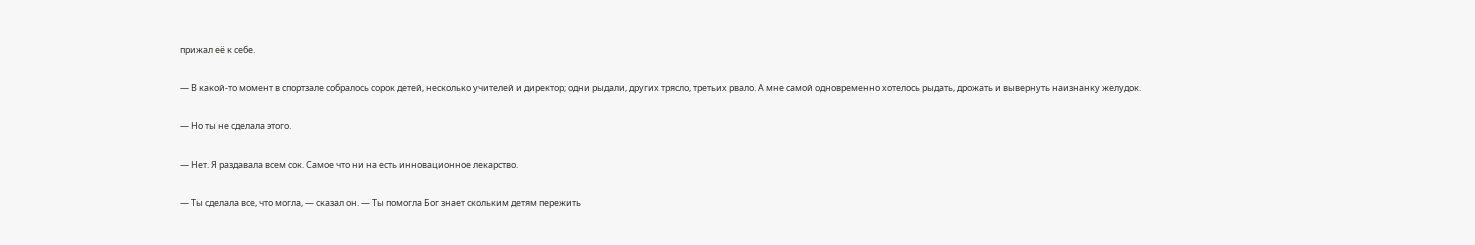прижал её к себе.

— В какой-то момент в спортзале собралось сорок детей, несколько учителей и директор; одни рыдали, других трясло, третьих рвало. А мне самой одновременно хотелось рыдать, дрожать и вывернуть наизнанку желудок.

— Но ты не сделала этого.

— Нет. Я раздавала всем сок. Самое что ни на есть инновационное лекарство.

— Ты сделала все, что могла, — сказал он. — Ты помогла Бог знает скольким детям пережить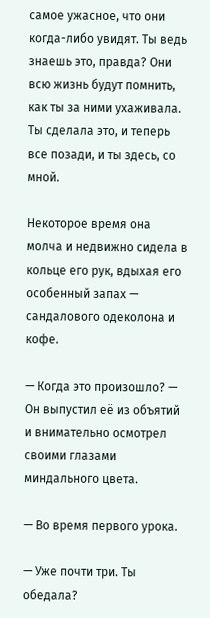самое ужасное, что они когда-либо увидят. Ты ведь знаешь это, правда? Они всю жизнь будут помнить, как ты за ними ухаживала. Ты сделала это, и теперь все позади, и ты здесь, со мной.

Некоторое время она молча и недвижно сидела в кольце его рук, вдыхая его особенный запах — сандалового одеколона и кофе.

— Когда это произошло? — Он выпустил её из объятий и внимательно осмотрел своими глазами миндального цвета.

— Во время первого урока.

— Уже почти три. Ты обедала?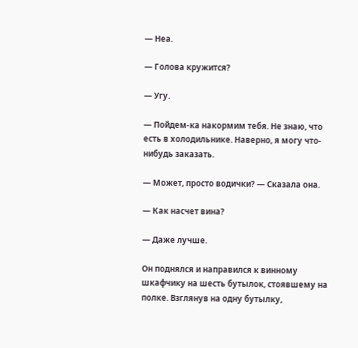— Неа.

— Голова кружится?

— Угу.

— Пойдем-ка накормим тебя. Не знаю, что есть в холодильнике. Наверно, я могу что-нибудь заказать.

— Может, просто водички? — Сказала она.

— Как насчет вина?

— Даже лучше.

Он поднялся и направился к винному шкафчику на шесть бутылок, стоявшему на полке. Взглянув на одну бутылку,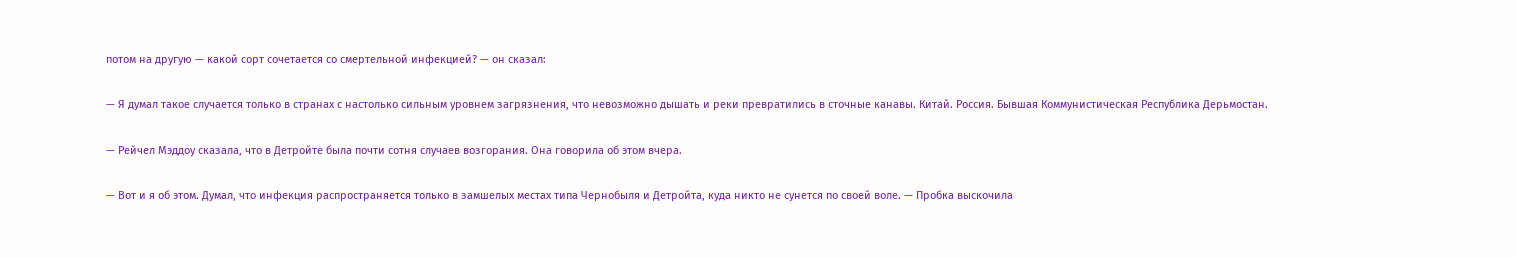потом на другую — какой сорт сочетается со смертельной инфекцией? — он сказал:

— Я думал такое случается только в странах с настолько сильным уровнем загрязнения, что невозможно дышать и реки превратились в сточные канавы. Китай. Россия. Бывшая Коммунистическая Республика Дерьмостан.

— Рейчел Мэддоу сказала, что в Детройте была почти сотня случаев возгорания. Она говорила об этом вчера.

— Вот и я об этом. Думал, что инфекция распространяется только в замшелых местах типа Чернобыля и Детройта, куда никто не сунется по своей воле. — Пробка выскочила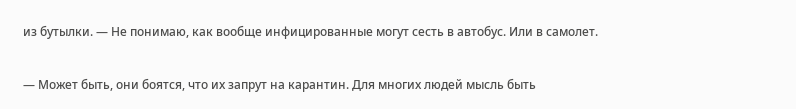из бутылки. — Не понимаю, как вообще инфицированные могут сесть в автобус. Или в самолет.

— Может быть, они боятся, что их запрут на карантин. Для многих людей мысль быть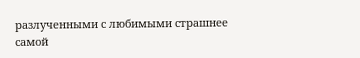разлученными с любимыми страшнее самой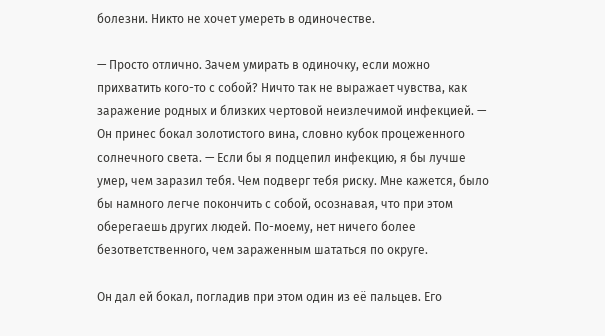болезни. Никто не хочет умереть в одиночестве.

— Просто отлично. Зачем умирать в одиночку, если можно прихватить кого-то с собой? Ничто так не выражает чувства, как заражение родных и близких чертовой неизлечимой инфекцией. — Он принес бокал золотистого вина, словно кубок процеженного солнечного света. — Если бы я подцепил инфекцию, я бы лучше умер, чем заразил тебя. Чем подверг тебя риску. Мне кажется, было бы намного легче покончить с собой, осознавая, что при этом оберегаешь других людей. По-моему, нет ничего более безответственного, чем зараженным шататься по округе.

Он дал ей бокал, погладив при этом один из её пальцев. Его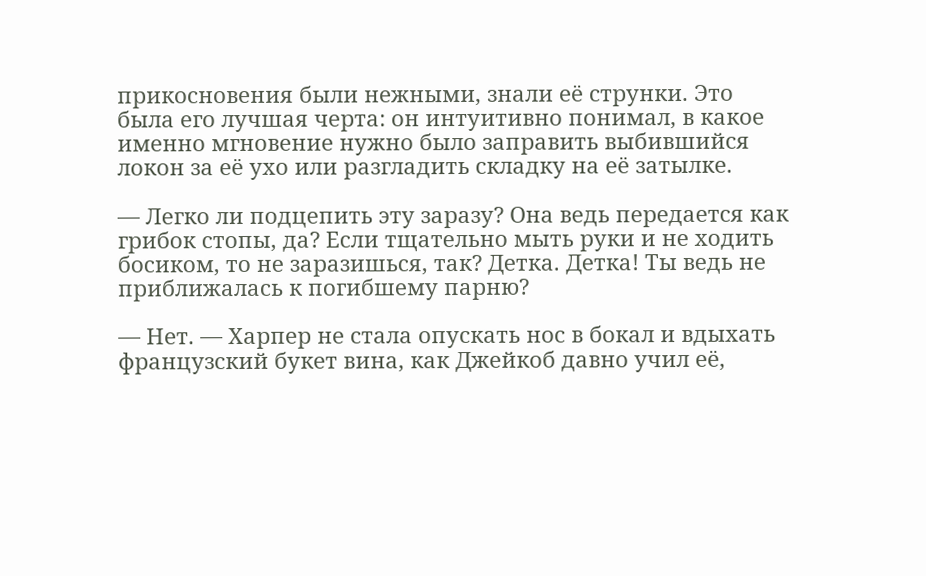прикосновения были нежными, знали её струнки. Это была его лучшая черта: он интуитивно понимал, в какое именно мгновение нужно было заправить выбившийся локон за её ухо или разгладить складку на её затылке.

— Легко ли подцепить эту заразу? Она ведь передается как грибок стопы, да? Если тщательно мыть руки и не ходить босиком, то не заразишься, так? Детка. Детка! Ты ведь не приближалась к погибшему парню?

— Нет. — Харпер не стала опускать нос в бокал и вдыхать французский букет вина, как Джейкоб давно учил её,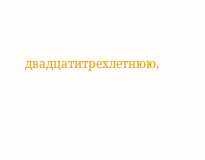двадцатитрехлетнюю,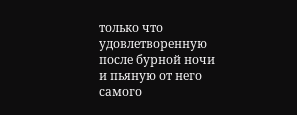только что удовлетворенную после бурной ночи и пьяную от него самого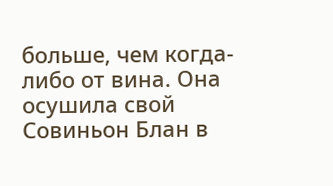больше, чем когда-либо от вина. Она осушила свой Совиньон Блан в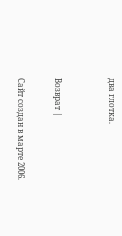два глотка.


Возврат |

Сайт создан в марте 2006.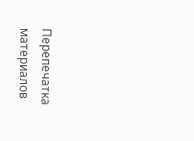Перепечатка материалов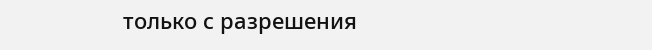только с разрешения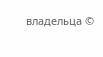владельца ©